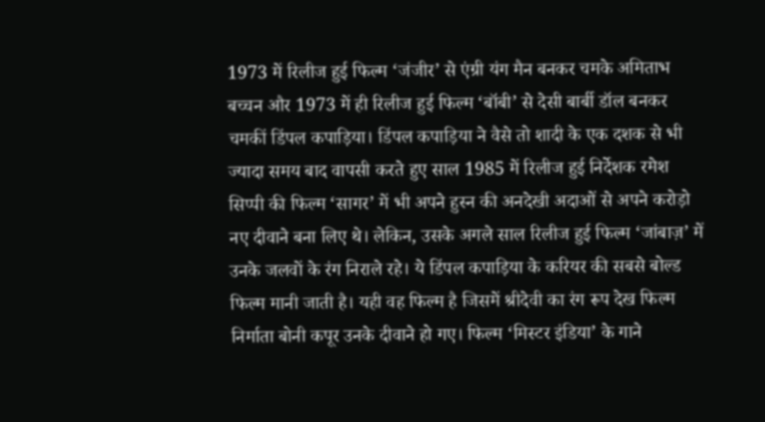1973 में रिलीज हुई फिल्म ‘जंजीर’ से एंग्री यंग मैन बनकर चमके अमिताभ बच्चन और 1973 में ही रिलीज हुई फिल्म ‘बॉबी’ से देसी बार्बी डॉल बनकर चमकीं डिंपल कपाड़िया। डिंपल कपाड़िया ने वैसे तो शादी के एक दशक से भी ज्यादा समय बाद वापसी करते हुए साल 1985 में रिलीज हुई निर्देशक रमेश सिप्पी की फिल्म ‘सागर’ में भी अपने हुस्न की अनदेखी अदाओं से अपने करोड़ो नए दीवाने बना लिए थे। लेकिन, उसके अगले साल रिलीज हुई फिल्म ‘जांबाज़’ में उनके जलवों के रंग निराले रहे। ये डिंपल कपाड़िया के करियर की सबसे बोल्ड फिल्म मानी जाती है। यही वह फिल्म है जिसमें श्रीदेवी का रंग रूप देख फिल्म निर्माता बोनी कपूर उनके दीवाने हो गए। फिल्म ‘मिस्टर इंडिया’ के गाने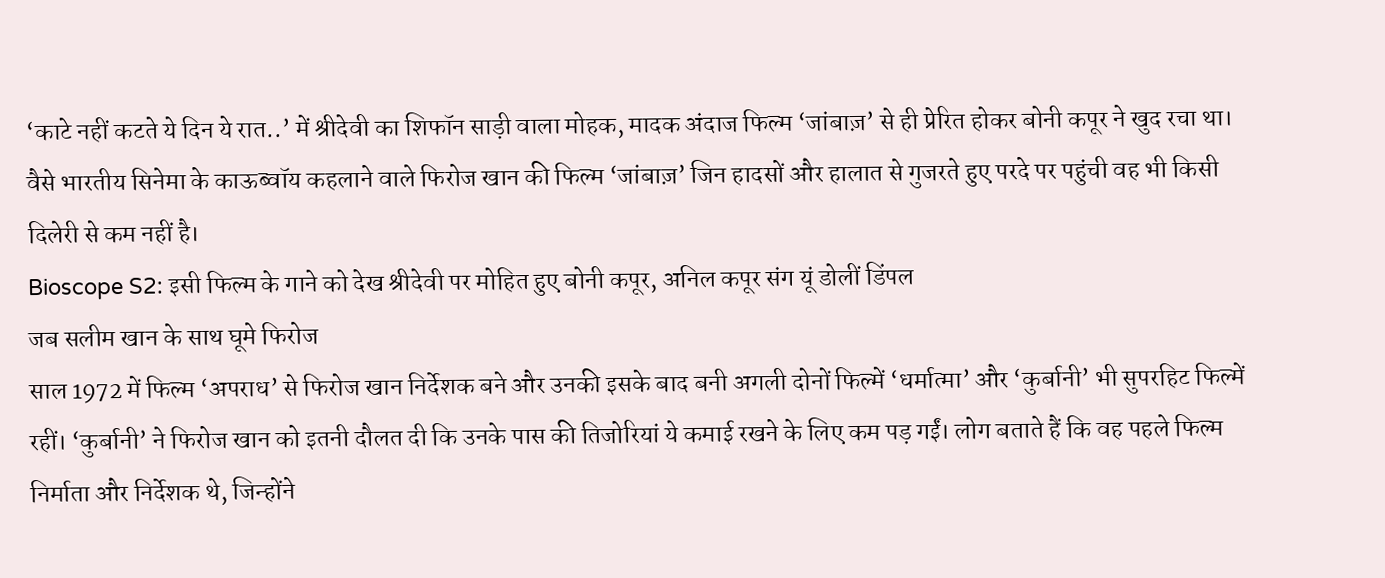‘काटे नहीं कटते ये दिन ये रात..’ में श्रीदेवी का शिफॉन साड़ी वाला मोहक, मादक अंदाज फिल्म ‘जांबाज़’ से ही प्रेरित होकर बोनी कपूर ने खुद रचा था। वैसे भारतीय सिनेमा के काऊब्वॉय कहलाने वाले फिरोज खान की फिल्म ‘जांबाज़’ जिन हादसों और हालात से गुजरते हुए परदे पर पहुंची वह भी किसी दिलेरी से कम नहीं है।
Bioscope S2: इसी फिल्म के गाने को देख श्रीदेवी पर मोहित हुए बोनी कपूर, अनिल कपूर संग यूं डोलीं डिंपल
जब सलीम खान के साथ घूमे फिरोज
साल 1972 में फिल्म ‘अपराध’ से फिरोज खान निर्देशक बने और उनकी इसके बाद बनी अगली दोनों फिल्में ‘धर्मात्मा’ और ‘कुर्बानी’ भी सुपरहिट फिल्में रहीं। ‘कुर्बानी’ ने फिरोज खान को इतनी दौलत दी कि उनके पास की तिजोरियां ये कमाई रखने के लिए कम पड़ गईं। लोग बताते हैं कि वह पहले फिल्म निर्माता और निर्देशक थे, जिन्होंने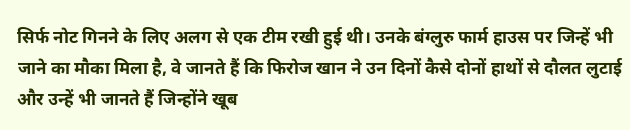सिर्फ नोट गिनने के लिए अलग से एक टीम रखी हुई थी। उनके बंग्लुरु फार्म हाउस पर जिन्हें भी जाने का मौका मिला है, वे जानते हैं कि फिरोज खान ने उन दिनों कैसे दोनों हाथों से दौलत लुटाई और उन्हें भी जानते हैं जिन्होंने खूब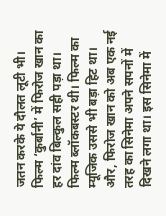जतन करके ये दौलत लूटी भी। फिल्म ‘कुर्बानी’ में फिरोज खान का हर दांव बिल्कुल सही पड़ा था। फिल्म ब्लॉकबस्टर थी। फिल्म का म्यूजिक उससे भी बड़ा हिट था। और, फिरोज खान को अब एक नई तरह का सिनेमा अपने सपनों में दिखने लगा था। इस सिनेमा में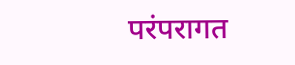परंपरागत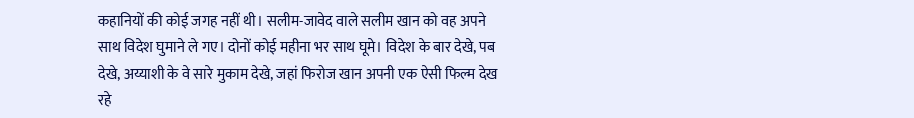कहानियों की कोई जगह नहीं थी। सलीम-जावेद वाले सलीम खान को वह अपने साथ विदेश घुमाने ले गए। दोनों कोई महीना भर साथ घूमे। विदेश के बार देखे, पब देखे, अय्याशी के वे सारे मुकाम देखे, जहां फिरोज खान अपनी एक ऐसी फिल्म देख रहे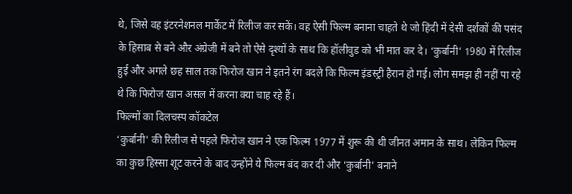थे, जिसे वह इंटरनेशनल मार्केट में रिलीज कर सकें। वह ऐसी फिल्म बनाना चाहते थे जो हिंदी में देसी दर्शकों की पसंद के हिसाब से बने और अंग्रेजी में बने तो ऐसे दृश्यों के साथ कि हॉलीवुड को भी मात कर दे। ‘कुर्बानी’ 1980 में रिलीज हुई और अगले छह साल तक फिरोज खान ने इतने रंग बदले कि फिल्म इंडस्ट्री हैरान हो गई। लोग समझ ही नहीं पा रहे थे कि फिरोज खान असल में करना क्या चाह रहे हैं।
फिल्मों का दिलचस्प कॉकटेल
‘कुर्बानी’ की रिलीज से पहले फिरोज खान ने एक फिल्म 1977 में शुरू की थी जीनत अमान के साथ। लेकिन फिल्म का कुछ हिस्सा शूट करने के बाद उन्होंने ये फिल्म बंद कर दी और ‘कुर्बानी’ बनाने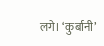लगे। ‘कुर्बानी’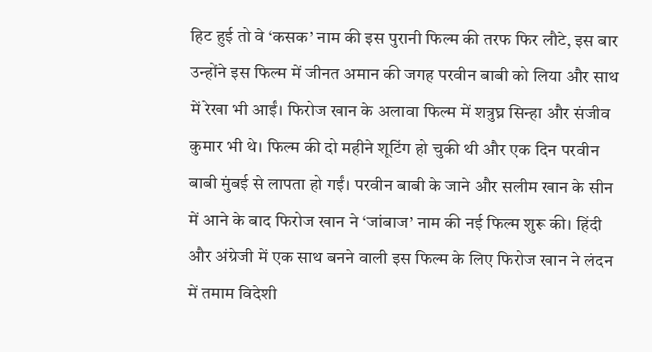हिट हुई तो वे ‘कसक’ नाम की इस पुरानी फिल्म की तरफ फिर लौटे, इस बार उन्होंने इस फिल्म में जीनत अमान की जगह परवीन बाबी को लिया और साथ में रेखा भी आईं। फिरोज खान के अलावा फिल्म में शत्रुघ्न सिन्हा और संजीव कुमार भी थे। फिल्म की दो महीने शूटिंग हो चुकी थी और एक दिन परवीन बाबी मुंबई से लापता हो गईं। परवीन बाबी के जाने और सलीम खान के सीन में आने के बाद फिरोज खान ने ‘जांबाज’ नाम की नई फिल्म शुरू की। हिंदी और अंग्रेजी में एक साथ बनने वाली इस फिल्म के लिए फिरोज खान ने लंदन में तमाम विदेशी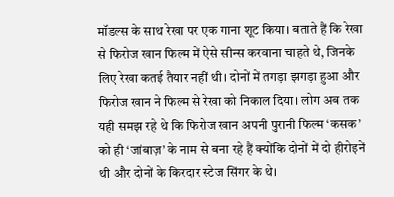मॉडल्स के साथ रेखा पर एक गाना शूट किया। बताते हैं कि रेखा से फिरोज खान फिल्म में ऐसे सीन्स करवाना चाहते थे, जिनके लिए रेखा कतई तैयार नहीं थी। दोनों में तगड़ा झगड़ा हुआ और फिरोज खान ने फिल्म से रेखा को निकाल दिया। लोग अब तक यही समझ रहे थे कि फिरोज खान अपनी पुरानी फिल्म ‘कसक’ को ही ‘जांबाज़’ के नाम से बना रहे हैं क्योंकि दोनों में दो हीरोइनें थी और दोनों के किरदार स्टेज सिंगर के थे।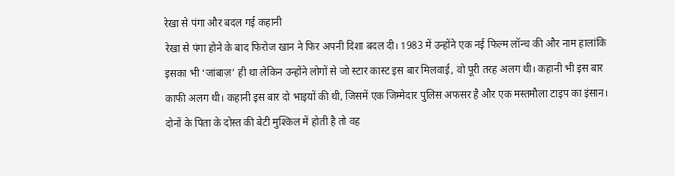रेखा से पंगा और बदल गई कहानी
रेखा से पंगा होने के बाद फिरोज खान ने फिर अपनी दिशा बदल दी। 1983 में उन्होंने एक नई फिल्म लॉन्च की और नाम हालांकि इसका भी ‘जांबाज़’ ही था लेकिन उन्होंने लोगों से जो स्टार कास्ट इस बार मिलवाई, वो पूरी तरह अलग थी। कहानी भी इस बार काफी अलग थी। कहानी इस बार दो भाइयों की थी, जिसमें एक जिम्मेदार पुलिस अफसर है और एक मस्तमौला टाइप का इंसान। दोनों के पिता के दोस्त की बेटी मुश्किल में होती है तो वह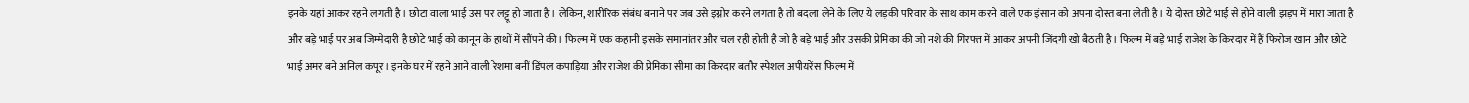इनके यहां आकर रहने लगती है। छोटा वाला भाई उस पर लट्टू हो जाता है। लेकिन, शारीरिक संबंध बनाने पर जब उसे इग्नोर करने लगता है तो बदला लेने के लिए ये लड़की परिवार के साथ काम करने वाले एक इंसान को अपना दोस्त बना लेती है। ये दोस्त छोटे भाई से होने वाली झड़प में मारा जाता है और बड़े भाई पर अब जिम्मेदारी है छोटे भाई को कानून के हाथों में सौंपने की। फिल्म में एक कहानी इसके समानांतर और चल रही होती है जो है बड़े भाई और उसकी प्रेमिका की जो नशे की गिरफ्त में आकर अपनी जिंदगी खो बैठती है। फिल्म में बड़े भाई राजेश के किरदार में हैं फिरोज खान और छोटे भाई अमर बने अनिल कपूर। इनके घर में रहने आने वाली रेशमा बनीं डिंपल कपाड़िया और राजेश की प्रेमिका सीमा का किरदार बतौर स्पेशल अपीयरेंस फिल्म में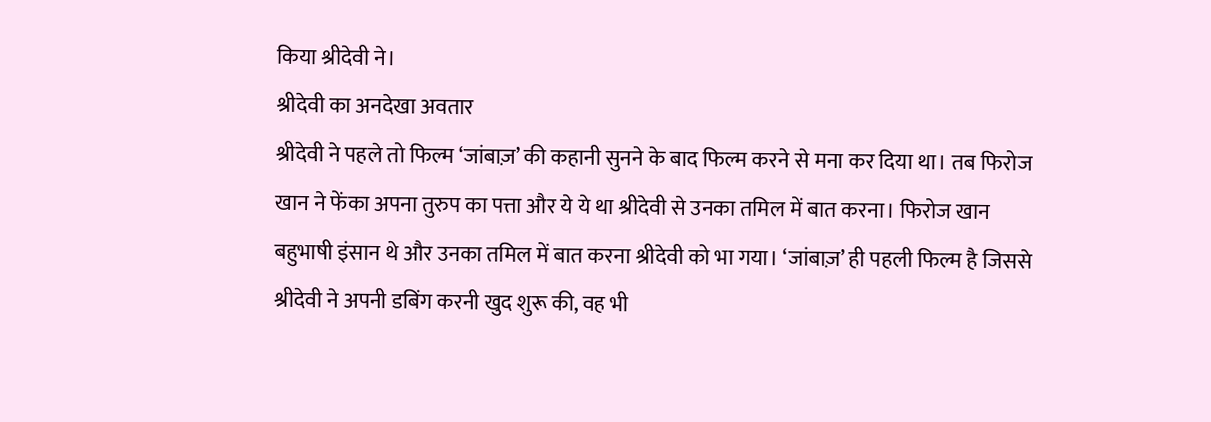किया श्रीदेवी ने।
श्रीदेवी का अनदेखा अवतार
श्रीदेवी ने पहले तो फिल्म ‘जांबाज़’ की कहानी सुनने के बाद फिल्म करने से मना कर दिया था। तब फिरोज खान ने फेंका अपना तुरुप का पत्ता और ये ये था श्रीदेवी से उनका तमिल में बात करना। फिरोज खान बहुभाषी इंसान थे और उनका तमिल में बात करना श्रीदेवी को भा गया। ‘जांबाज़’ ही पहली फिल्म है जिससे श्रीदेवी ने अपनी डबिंग करनी खुद शुरू की, वह भी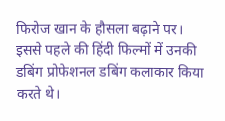फिरोज खान के हौसला बढ़ाने पर। इससे पहले की हिंदी फिल्मों में उनकी डबिंग प्रोफेशनल डबिंग कलाकार किया करते थे।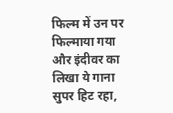फिल्म में उन पर फिल्माया गया और इंदीवर का लिखा ये गाना सुपर हिट रहा,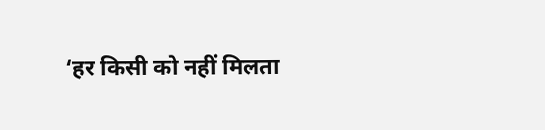‘हर किसी को नहीं मिलता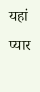यहां प्यार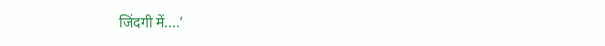जिंदगी में....’